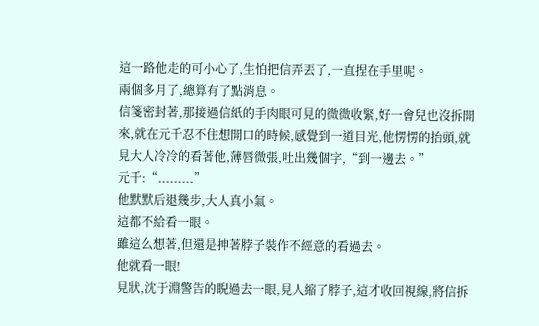這一路他走的可小心了,生怕把信弄丟了,一直捏在手里呢。
兩個多月了,總算有了點消息。
信箋密封著,那接過信紙的手肉眼可見的微微收緊,好一會兒也沒拆開來,就在元千忍不住想開口的時候,感覺到一道目光,他愣愣的抬頭,就見大人冷冷的看著他,薄唇微張,吐出幾個字,“到一邊去。”
元千:“.........”
他默默后退幾步,大人真小氣。
這都不給看一眼。
雖這么想著,但還是抻著脖子裝作不經意的看過去。
他就看一眼!
見狀,沈于淵警告的睨過去一眼,見人縮了脖子,這才收回視線,將信拆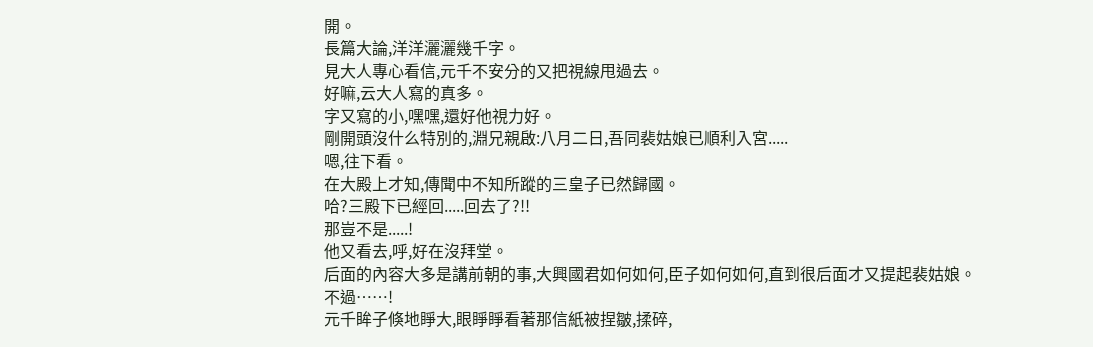開。
長篇大論,洋洋灑灑幾千字。
見大人專心看信,元千不安分的又把視線甩過去。
好嘛,云大人寫的真多。
字又寫的小,嘿嘿,還好他視力好。
剛開頭沒什么特別的,淵兄親啟:八月二日,吾同裴姑娘已順利入宮.....
嗯,往下看。
在大殿上才知,傳聞中不知所蹤的三皇子已然歸國。
哈?三殿下已經回.....回去了?!!
那豈不是.....!
他又看去,呼,好在沒拜堂。
后面的內容大多是講前朝的事,大興國君如何如何,臣子如何如何,直到很后面才又提起裴姑娘。
不過……!
元千眸子倏地睜大,眼睜睜看著那信紙被捏皺,揉碎,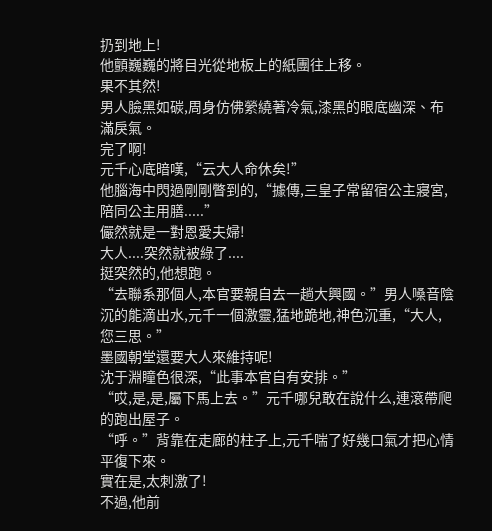扔到地上!
他顫巍巍的將目光從地板上的紙團往上移。
果不其然!
男人臉黑如碳,周身仿佛縈繞著冷氣,漆黑的眼底幽深、布滿戾氣。
完了啊!
元千心底暗嘆,“云大人命休矣!”
他腦海中閃過剛剛瞥到的,“據傳,三皇子常留宿公主寢宮,陪同公主用膳.....”
儼然就是一對恩愛夫婦!
大人....突然就被綠了....
挺突然的,他想跑。
“去聯系那個人,本官要親自去一趟大興國。”男人嗓音陰沉的能滴出水,元千一個激靈,猛地跪地,神色沉重,“大人,您三思。”
墨國朝堂還要大人來維持呢!
沈于淵瞳色很深,“此事本官自有安排。”
“哎,是,是,屬下馬上去。”元千哪兒敢在說什么,連滾帶爬的跑出屋子。
“呼。”背靠在走廊的柱子上,元千喘了好幾口氣才把心情平復下來。
實在是,太刺激了!
不過,他前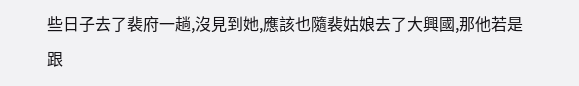些日子去了裴府一趟,沒見到她,應該也隨裴姑娘去了大興國,那他若是跟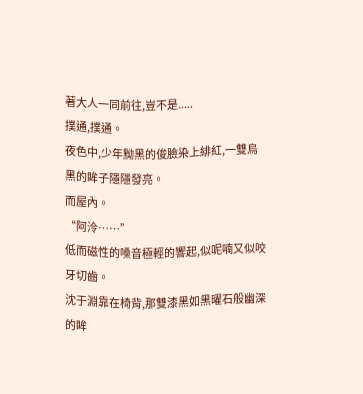著大人一同前往,豈不是.....
撲通,撲通。
夜色中,少年黝黑的俊臉染上緋紅,一雙烏黑的眸子隱隱發亮。
而屋內。
“阿泠……”
低而磁性的嗓音極輕的響起,似呢喃又似咬牙切齒。
沈于淵靠在椅背,那雙漆黑如黑曜石般幽深的眸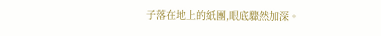子落在地上的紙團,眼底驟然加深。